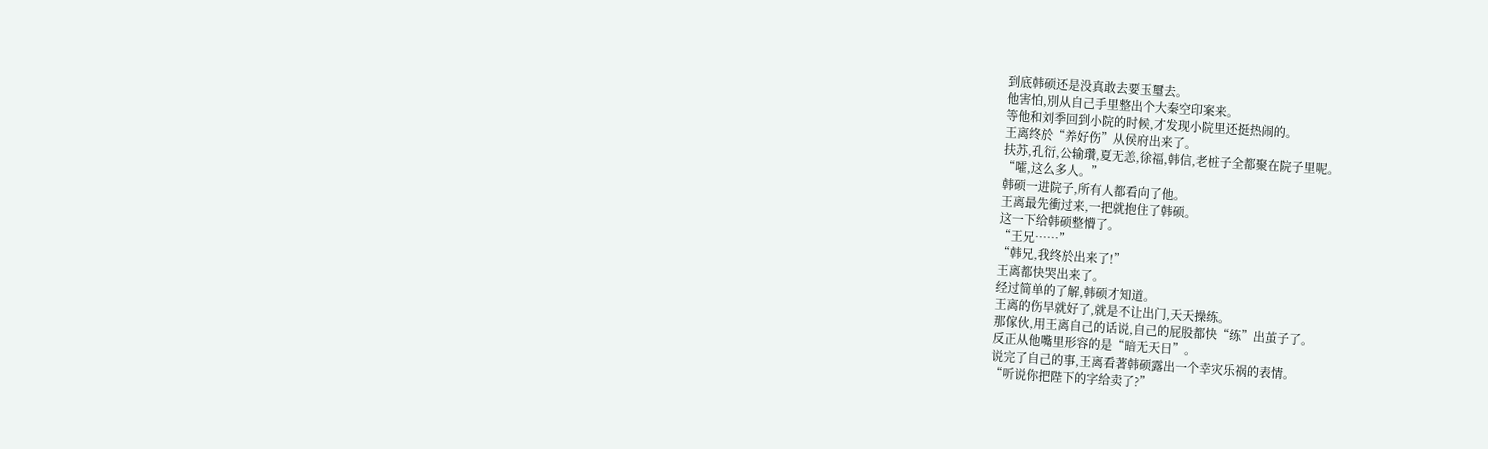到底韩硕还是没真敢去要玉璽去。
他害怕,別从自己手里整出个大秦空印案来。
等他和刘季回到小院的时候,才发现小院里还挺热闹的。
王离终於“养好伤”从侯府出来了。
扶苏,孔衍,公输瓚,夏无恙,徐福,韩信,老桩子全都聚在院子里呢。
“嚯,这么多人。”
韩硕一进院子,所有人都看向了他。
王离最先衝过来,一把就抱住了韩硕。
这一下给韩硕整懵了。
“王兄……”
“韩兄,我终於出来了!”
王离都快哭出来了。
经过简单的了解,韩硕才知道。
王离的伤早就好了,就是不让出门,天天操练。
那傢伙,用王离自己的话说,自己的屁股都快“练”出茧子了。
反正从他嘴里形容的是“暗无天日”。
说完了自己的事,王离看著韩硕露出一个幸灾乐祸的表情。
“听说你把陛下的字给卖了?”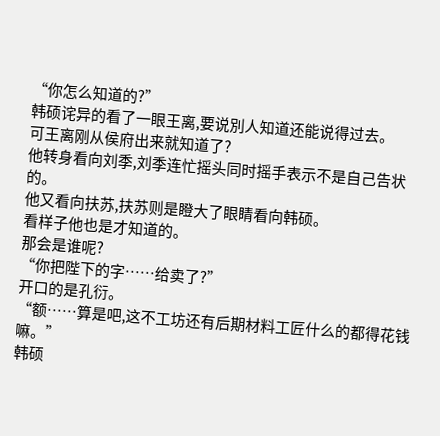“你怎么知道的?”
韩硕诧异的看了一眼王离,要说別人知道还能说得过去。
可王离刚从侯府出来就知道了?
他转身看向刘季,刘季连忙摇头同时摇手表示不是自己告状的。
他又看向扶苏,扶苏则是瞪大了眼睛看向韩硕。
看样子他也是才知道的。
那会是谁呢?
“你把陛下的字……给卖了?”
开口的是孔衍。
“额……算是吧,这不工坊还有后期材料工匠什么的都得花钱嘛。”
韩硕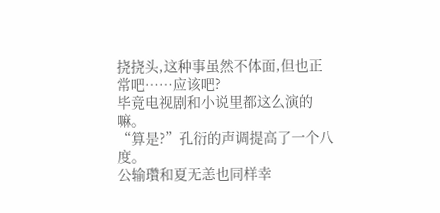挠挠头,这种事虽然不体面,但也正常吧……应该吧?
毕竟电视剧和小说里都这么演的嘛。
“算是?”孔衍的声调提高了一个八度。
公输瓚和夏无恙也同样幸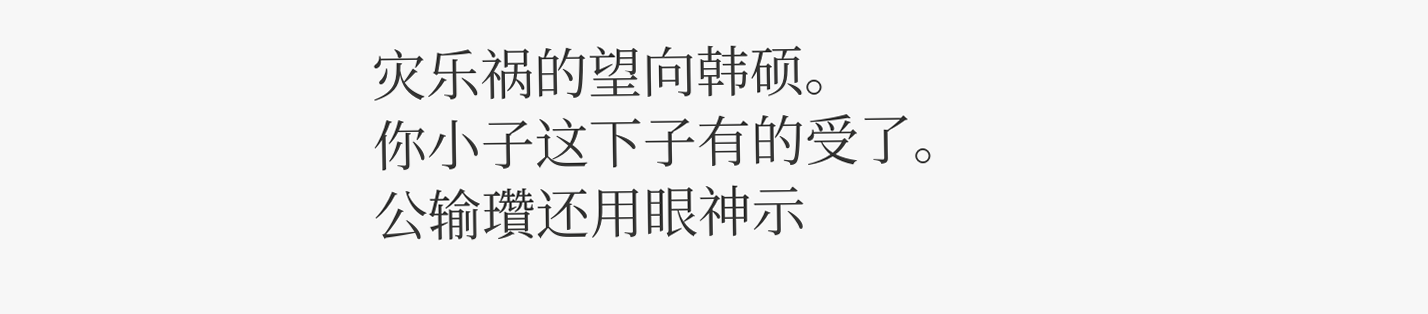灾乐祸的望向韩硕。
你小子这下子有的受了。
公输瓚还用眼神示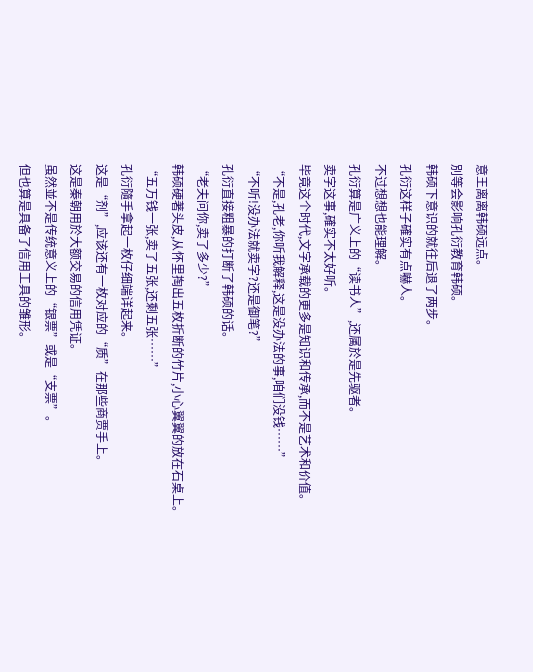意王离离韩硕远点。
別等会影响孔衍教育韩硕。
韩硕下意识的就往后退了两步。
孔衍这样子確实有点嚇人。
不过想想也能理解。
孔衍算是广义上的“读书人”,还属於是先驱者。
卖字这事,確实不太好听。
毕竟这个时代,文字承载的更多是知识和传承,而不是艺术和价值。
“不是,孔老,你听我解释,这是没办法的事,咱们没钱……”
“不听!没办法就卖字?还是御笔?”
孔衍直接粗暴的打断了韩硕的话。
“老夫问你,卖了多少?”
韩硕硬著头皮,从怀里掏出五枚折断的竹片,小心翼翼的放在石桌上。
“五万钱一张,卖了五张,还剩五张……”
孔衍隨手拿起一枚仔细端详起来。
这是“剂”,应该还有一枚对应的“质”在那些商贾手上。
这是秦朝用於大额交易的信用凭证。
虽然並不是传统意义上的“银票”或是“支票”。
但也算是具备了信用工具的雏形。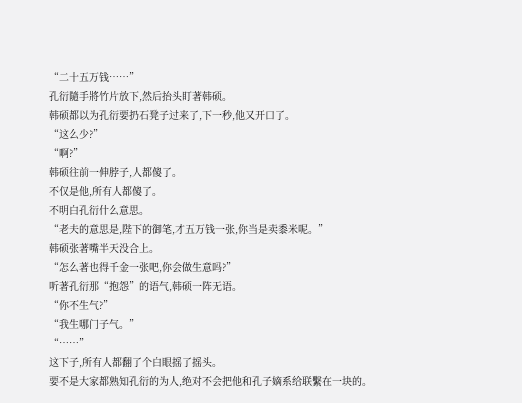“二十五万钱……”
孔衍隨手將竹片放下,然后抬头盯著韩硕。
韩硕都以为孔衍要扔石凳子过来了,下一秒,他又开口了。
“这么少?”
“啊?”
韩硕往前一伸脖子,人都傻了。
不仅是他,所有人都傻了。
不明白孔衍什么意思。
“老夫的意思是,陛下的御笔,才五万钱一张,你当是卖黍米呢。”
韩硕张著嘴半天没合上。
“怎么著也得千金一张吧,你会做生意吗?”
听著孔衍那“抱怨”的语气,韩硕一阵无语。
“你不生气?”
“我生哪门子气。”
“……”
这下子,所有人都翻了个白眼摇了摇头。
要不是大家都熟知孔衍的为人,绝对不会把他和孔子嫡系给联繫在一块的。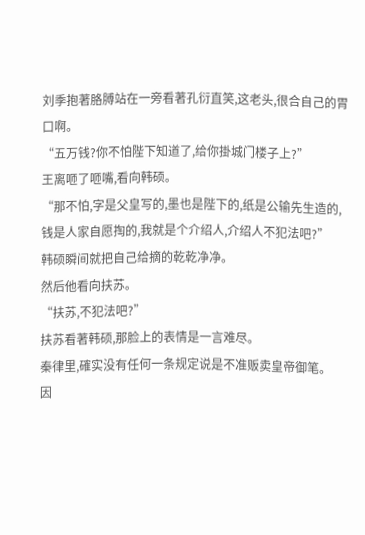刘季抱著胳膊站在一旁看著孔衍直笑,这老头,很合自己的胃口啊。
“五万钱?你不怕陛下知道了,给你掛城门楼子上?”
王离咂了咂嘴,看向韩硕。
“那不怕,字是父皇写的,墨也是陛下的,纸是公输先生造的,钱是人家自愿掏的,我就是个介绍人,介绍人不犯法吧?”
韩硕瞬间就把自己给摘的乾乾净净。
然后他看向扶苏。
“扶苏,不犯法吧?”
扶苏看著韩硕,那脸上的表情是一言难尽。
秦律里,確实没有任何一条规定说是不准贩卖皇帝御笔。
因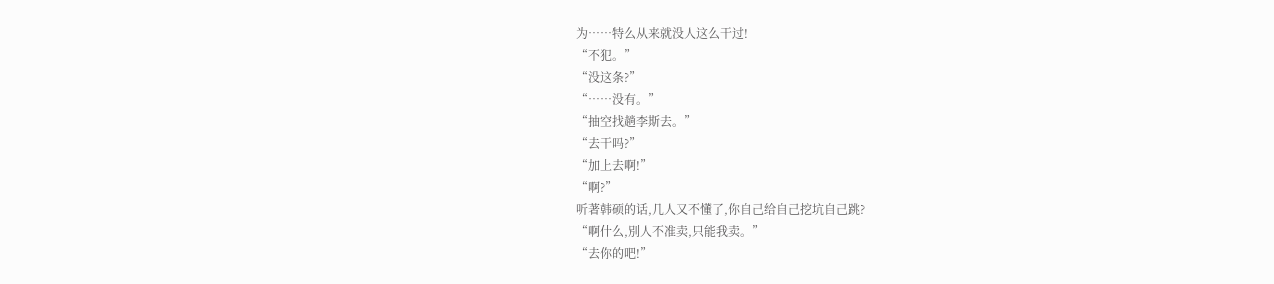为……特么从来就没人这么干过!
“不犯。”
“没这条?”
“……没有。”
“抽空找趟李斯去。”
“去干吗?”
“加上去啊!”
“啊?”
听著韩硕的话,几人又不懂了,你自己给自己挖坑自己跳?
“啊什么,別人不准卖,只能我卖。”
“去你的吧!”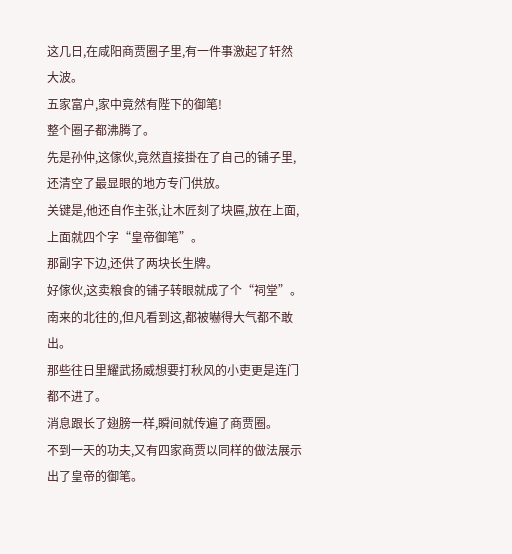这几日,在咸阳商贾圈子里,有一件事激起了轩然大波。
五家富户,家中竟然有陛下的御笔!
整个圈子都沸腾了。
先是孙仲,这傢伙,竟然直接掛在了自己的铺子里,还清空了最显眼的地方专门供放。
关键是,他还自作主张,让木匠刻了块匾,放在上面,上面就四个字“皇帝御笔”。
那副字下边,还供了两块长生牌。
好傢伙,这卖粮食的铺子转眼就成了个“祠堂”。
南来的北往的,但凡看到这,都被嚇得大气都不敢出。
那些往日里耀武扬威想要打秋风的小吏更是连门都不进了。
消息跟长了翅膀一样,瞬间就传遍了商贾圈。
不到一天的功夫,又有四家商贾以同样的做法展示出了皇帝的御笔。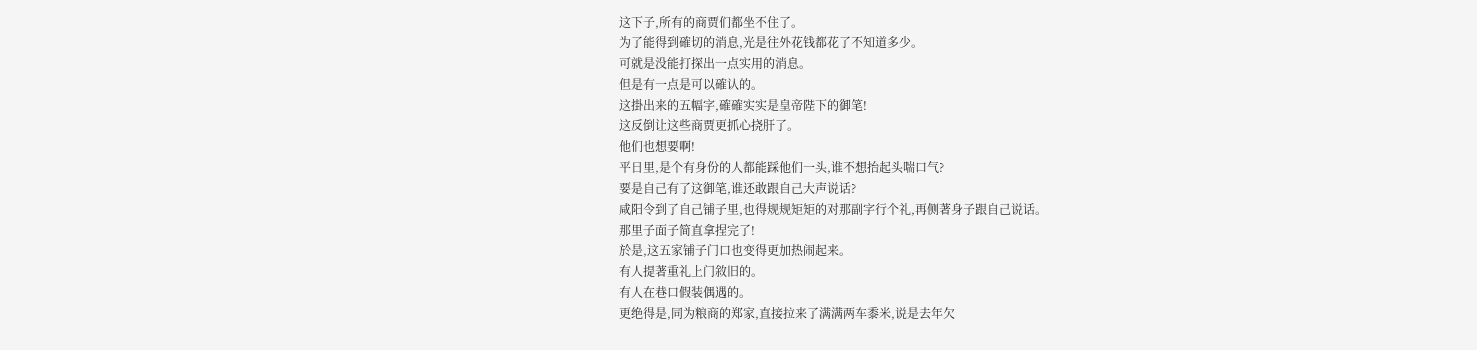这下子,所有的商贾们都坐不住了。
为了能得到確切的消息,光是往外花钱都花了不知道多少。
可就是没能打探出一点实用的消息。
但是有一点是可以確认的。
这掛出来的五幅字,確確实实是皇帝陛下的御笔!
这反倒让这些商贾更抓心挠肝了。
他们也想要啊!
平日里,是个有身份的人都能踩他们一头,谁不想抬起头喘口气?
要是自己有了这御笔,谁还敢跟自己大声说话?
咸阳令到了自己铺子里,也得规规矩矩的对那副字行个礼,再侧著身子跟自己说话。
那里子面子简直拿捏完了!
於是,这五家铺子门口也变得更加热闹起来。
有人提著重礼上门敘旧的。
有人在巷口假装偶遇的。
更绝得是,同为粮商的郑家,直接拉来了满满两车黍米,说是去年欠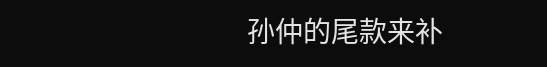孙仲的尾款来补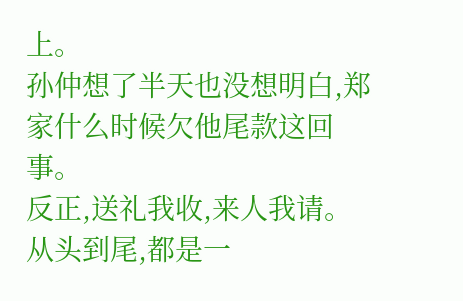上。
孙仲想了半天也没想明白,郑家什么时候欠他尾款这回事。
反正,送礼我收,来人我请。
从头到尾,都是一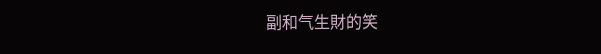副和气生財的笑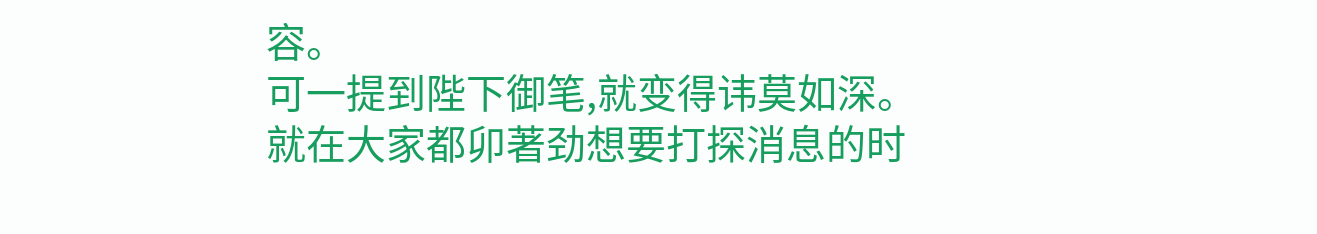容。
可一提到陛下御笔,就变得讳莫如深。
就在大家都卯著劲想要打探消息的时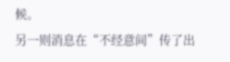候。
另一则消息在“不经意间”传了出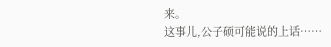来。
这事儿,公子硕可能说的上话……